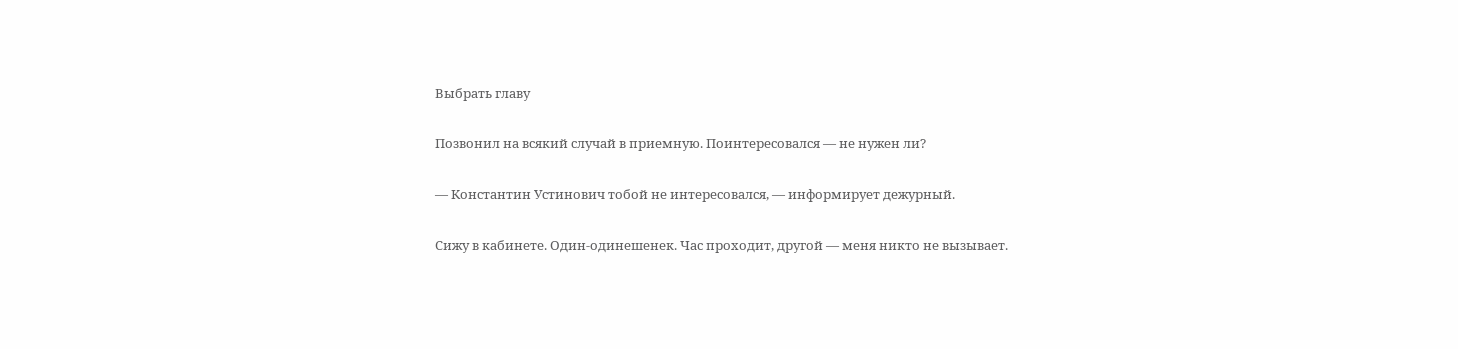Выбрать главу

Позвонил на всякий случай в приемную. Поинтересовался — не нужен ли?

— Константин Устинович тобой не интересовался, — информирует дежурный.

Сижу в кабинете. Один-одинешенек. Час проходит, другой — меня никто не вызывает.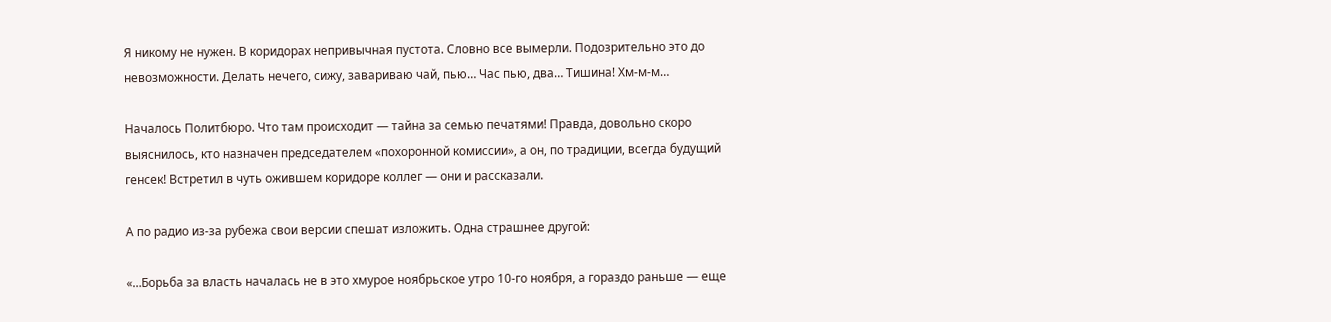Я никому не нужен. В коридорах непривычная пустота. Словно все вымерли. Подозрительно это до невозможности. Делать нечего, сижу, завариваю чай, пью… Час пью, два… Тишина! Хм-м-м…

Началось Политбюро. Что там происходит — тайна за семью печатями! Правда, довольно скоро выяснилось, кто назначен председателем «похоронной комиссии», а он, по традиции, всегда будущий генсек! Встретил в чуть ожившем коридоре коллег — они и рассказали.

А по радио из-за рубежа свои версии спешат изложить. Одна страшнее другой:

«…Борьба за власть началась не в это хмурое ноябрьское утро 10-го ноября, а гораздо раньше — еще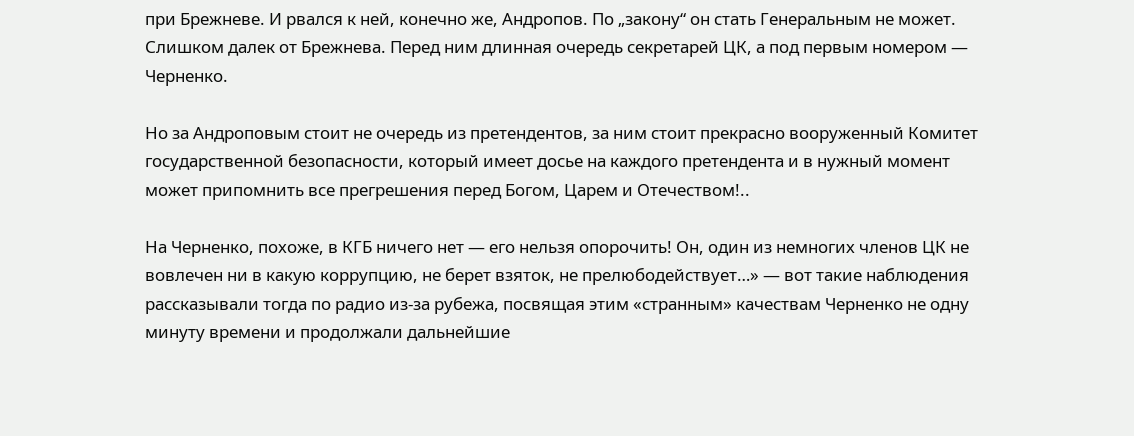при Брежневе. И рвался к ней, конечно же, Андропов. По „закону“ он стать Генеральным не может. Слишком далек от Брежнева. Перед ним длинная очередь секретарей ЦК, а под первым номером — Черненко.

Но за Андроповым стоит не очередь из претендентов, за ним стоит прекрасно вооруженный Комитет государственной безопасности, который имеет досье на каждого претендента и в нужный момент может припомнить все прегрешения перед Богом, Царем и Отечеством!..

На Черненко, похоже, в КГБ ничего нет — его нельзя опорочить! Он, один из немногих членов ЦК не вовлечен ни в какую коррупцию, не берет взяток, не прелюбодействует…» — вот такие наблюдения рассказывали тогда по радио из-за рубежа, посвящая этим «странным» качествам Черненко не одну минуту времени и продолжали дальнейшие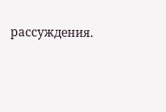рассуждения.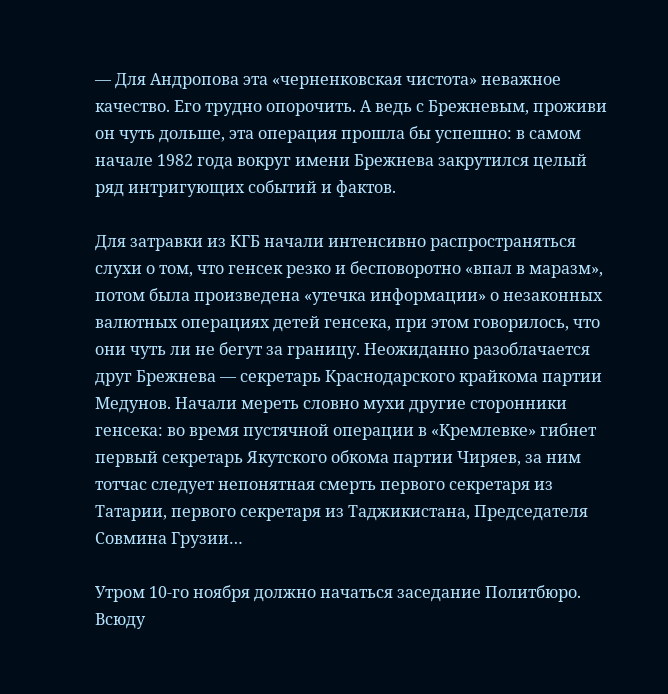— Для Андропова эта «черненковская чистота» неважное качество. Его трудно опорочить. А ведь с Брежневым, проживи он чуть дольше, эта операция прошла бы успешно: в самом начале 1982 года вокруг имени Брежнева закрутился целый ряд интригующих событий и фактов.

Для затравки из КГБ начали интенсивно распространяться слухи о том, что генсек резко и бесповоротно «впал в маразм», потом была произведена «утечка информации» о незаконных валютных операциях детей генсека, при этом говорилось, что они чуть ли не бегут за границу. Неожиданно разоблачается друг Брежнева — секретарь Краснодарского крайкома партии Медунов. Начали мереть словно мухи другие сторонники генсека: во время пустячной операции в «Кремлевке» гибнет первый секретарь Якутского обкома партии Чиряев, за ним тотчас следует непонятная смерть первого секретаря из Татарии, первого секретаря из Таджикистана, Председателя Совмина Грузии…

Утром 10-го ноября должно начаться заседание Политбюро. Всюду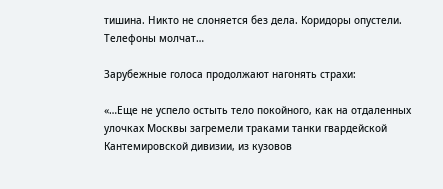тишина. Никто не слоняется без дела. Коридоры опустели. Телефоны молчат…

Зарубежные голоса продолжают нагонять страхи:

«…Еще не успело остыть тело покойного, как на отдаленных улочках Москвы загремели траками танки гвардейской Кантемировской дивизии, из кузовов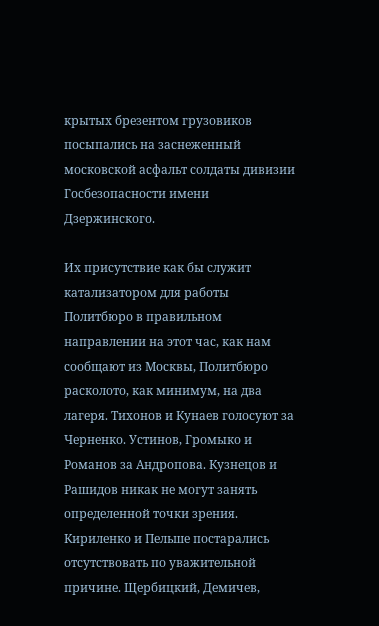крытых брезентом грузовиков посыпались на заснеженный московской асфальт солдаты дивизии Госбезопасности имени Дзержинского.

Их присутствие как бы служит катализатором для работы Политбюро в правильном направлении на этот час, как нам сообщают из Москвы, Политбюро расколото, как минимум, на два лагеря. Тихонов и Кунаев голосуют за Черненко. Устинов, Громыко и Романов за Андропова. Кузнецов и Рашидов никак не могут занять определенной точки зрения. Кириленко и Пельше постарались отсутствовать по уважительной причине. Щербицкий, Демичев,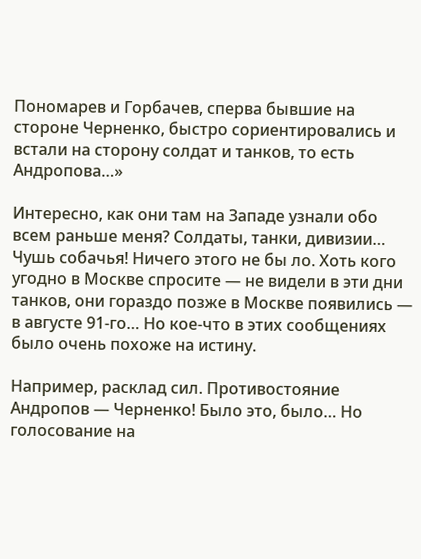Пономарев и Горбачев, сперва бывшие на стороне Черненко, быстро сориентировались и встали на сторону солдат и танков, то есть Андропова…»

Интересно, как они там на Западе узнали обо всем раньше меня? Солдаты, танки, дивизии… Чушь собачья! Ничего этого не бы ло. Хоть кого угодно в Москве спросите — не видели в эти дни танков, они гораздо позже в Москве появились — в августе 91-го… Но кое-что в этих сообщениях было очень похоже на истину.

Например, расклад сил. Противостояние Андропов — Черненко! Было это, было… Но голосование на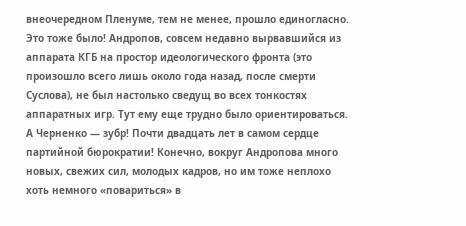внеочередном Пленуме, тем не менее, прошло единогласно. Это тоже было! Андропов, совсем недавно вырвавшийся из аппарата КГБ на простор идеологического фронта (это произошло всего лишь около года назад, после смерти Суслова), не был настолько сведущ во всех тонкостях аппаратных игр. Тут ему еще трудно было ориентироваться. А Черненко — зубр! Почти двадцать лет в самом сердце партийной бюрократии! Конечно, вокруг Андропова много новых, свежих сил, молодых кадров, но им тоже неплохо хоть немного «повариться» в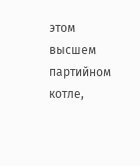этом высшем партийном котле,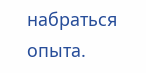набраться опыта.